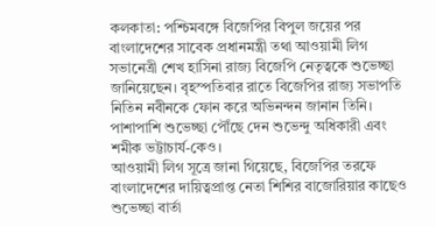কলকাতা: পশ্চিমবঙ্গে বিজেপির বিপুল জয়ের পর বাংলাদেশের সাবেক প্রধানমন্ত্রী তথা আওয়ামী লিগ সভানেত্রী শেখ হাসিনা রাজ্য বিজেপি নেতৃত্বকে শুভেচ্ছা জানিয়েছেন। বৃহস্পতিবার রাতে বিজেপির রাজ্য সভাপতি নিতিন নবীনকে ফোন করে অভিনন্দন জানান তিনি। পাশাপাশি শুভেচ্ছা পৌঁছে দেন শুভেন্দু অধিকারী এবং শমীক ভট্টাচার্য-কেও।
আওয়ামী লিগ সূত্রে জানা গিয়েছে, বিজেপির তরফে বাংলাদেশের দায়িত্বপ্রাপ্ত নেতা শিশির বাজোরিয়ার কাছেও শুভেচ্ছা বার্তা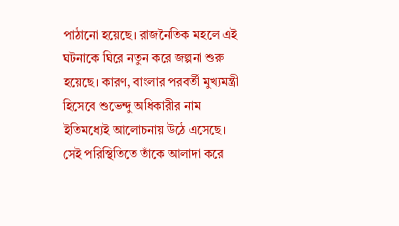পাঠানো হয়েছে। রাজনৈতিক মহলে এই ঘটনাকে ঘিরে নতুন করে জল্পনা শুরু হয়েছে। কারণ, বাংলার পরবর্তী মুখ্যমন্ত্রী হিসেবে শুভেন্দু অধিকারীর নাম ইতিমধ্যেই আলোচনায় উঠে এসেছে। সেই পরিস্থিতিতে তাঁকে আলাদা করে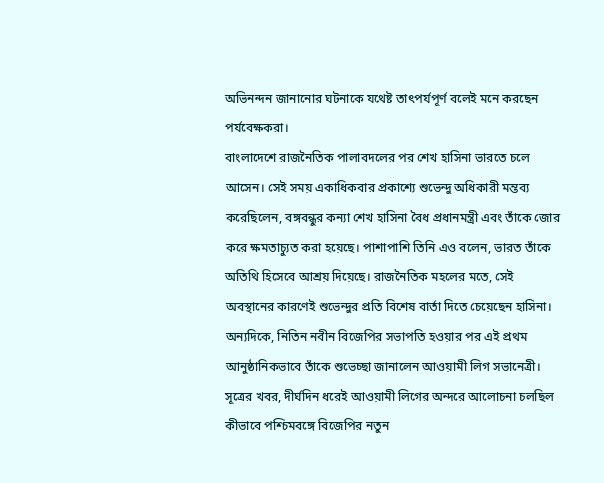অভিনন্দন জানানোর ঘটনাকে যথেষ্ট তাৎপর্যপূর্ণ বলেই মনে করছেন পর্যবেক্ষকরা।
বাংলাদেশে রাজনৈতিক পালাবদলের পর শেখ হাসিনা ভারতে চলে আসেন। সেই সময় একাধিকবার প্রকাশ্যে শুভেন্দু অধিকারী মন্তব্য করেছিলেন, বঙ্গবন্ধুর কন্যা শেখ হাসিনা বৈধ প্রধানমন্ত্রী এবং তাঁকে জোর করে ক্ষমতাচ্যুত করা হয়েছে। পাশাপাশি তিনি এও বলেন, ভারত তাঁকে অতিথি হিসেবে আশ্রয় দিয়েছে। রাজনৈতিক মহলের মতে, সেই অবস্থানের কারণেই শুভেন্দুর প্রতি বিশেষ বার্তা দিতে চেয়েছেন হাসিনা।
অন্যদিকে, নিতিন নবীন বিজেপির সভাপতি হওয়ার পর এই প্রথম আনুষ্ঠানিকভাবে তাঁকে শুভেচ্ছা জানালেন আওয়ামী লিগ সভানেত্রী। সূত্রের খবর, দীর্ঘদিন ধরেই আওয়ামী লিগের অন্দরে আলোচনা চলছিল কীভাবে পশ্চিমবঙ্গে বিজেপির নতুন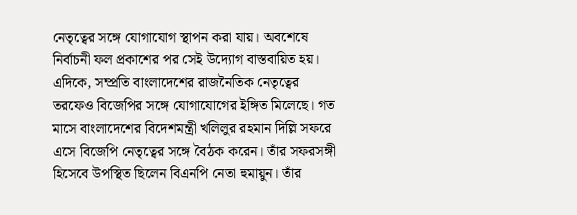নেতৃত্বের সঙ্গে যোগাযোগ স্থাপন করা যায়। অবশেষে নির্বাচনী ফল প্রকাশের পর সেই উদ্যোগ বাস্তবায়িত হয়।
এদিকে, সম্প্রতি বাংলাদেশের রাজনৈতিক নেতৃত্বের তরফেও বিজেপির সঙ্গে যোগাযোগের ইঙ্গিত মিলেছে। গত মাসে বাংলাদেশের বিদেশমন্ত্রী খলিলুর রহমান দিল্লি সফরে এসে বিজেপি নেতৃত্বের সঙ্গে বৈঠক করেন। তাঁর সফরসঙ্গী হিসেবে উপস্থিত ছিলেন বিএনপি নেতা হুমায়ুন। তাঁর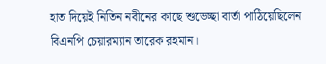হাত দিয়েই নিতিন নবীনের কাছে শুভেচ্ছা বার্তা পাঠিয়েছিলেন বিএনপি চেয়ারম্যান তারেক রহমান।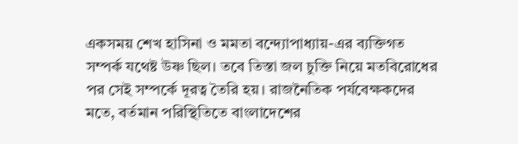একসময় শেখ হাসিনা ও মমতা বন্দ্যোপাধ্যায়-এর ব্যক্তিগত সম্পর্ক যথেষ্ট উষ্ণ ছিল। তবে তিস্তা জল চুক্তি নিয়ে মতবিরোধের পর সেই সম্পর্কে দূরত্ব তৈরি হয়। রাজনৈতিক পর্যবেক্ষকদের মতে, বর্তমান পরিস্থিতিতে বাংলাদেশের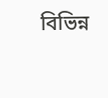বিভিন্ন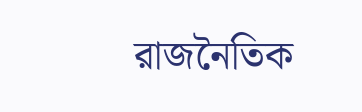রাজনৈতিক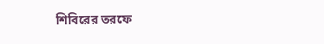শিবিরের তরফে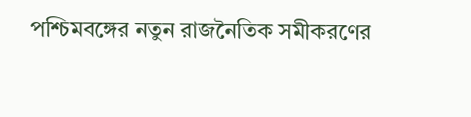পশ্চিমবঙ্গের নতুন রাজনৈতিক সমীকরণের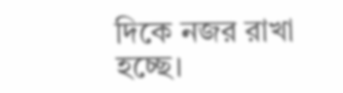দিকে নজর রাখা হচ্ছে।